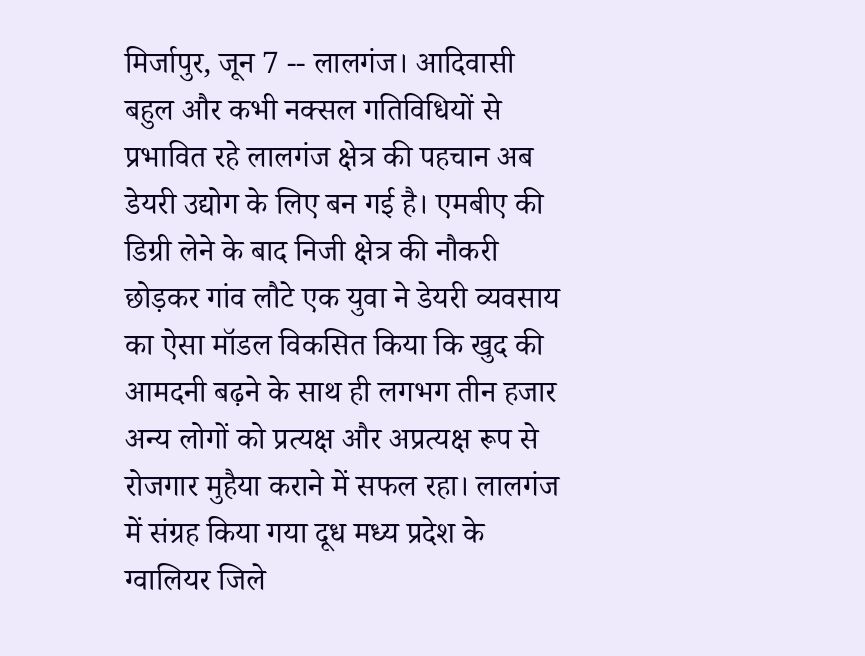मिर्जापुर, जून 7 -- लालगंज। आदिवासी बहुल और कभी नक्सल गतिविधियों से प्रभावित रहे लालगंज क्षेत्र की पहचान अब डेयरी उद्योग के लिए बन गई है। एमबीए की डिग्री लेने के बाद निजी क्षेत्र की नौकरी छोड़कर गांव लौटे एक युवा ने डेयरी व्यवसाय का ऐसा मॉडल विकसित किया कि खुद की आमदनी बढ़ने के साथ ही लगभग तीन हजार अन्य लोगों को प्रत्यक्ष और अप्रत्यक्ष रूप से रोजगार मुहैया कराने में सफल रहा। लालगंज में संग्रह किया गया दूध मध्य प्रदेश के ग्वालियर जिले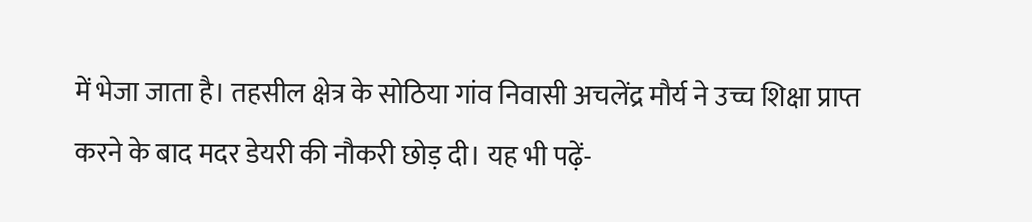में भेजा जाता है। तहसील क्षेत्र के सोठिया गांव निवासी अचलेंद्र मौर्य ने उच्च शिक्षा प्राप्त करने के बाद मदर डेयरी की नौकरी छोड़ दी। यह भी पढ़ें-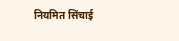नियमित सिंचाई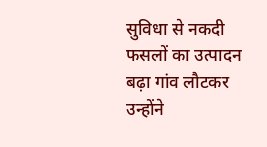सुविधा से नकदी फसलों का उत्पादन बढ़ा गांव लौटकर उन्होंने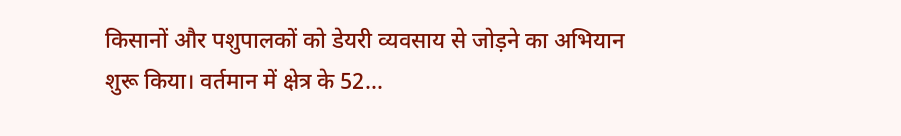किसानों और पशुपालकों को डेयरी व्यवसाय से जोड़ने का अभियान शुरू किया। वर्तमान में क्षेत्र के 52...